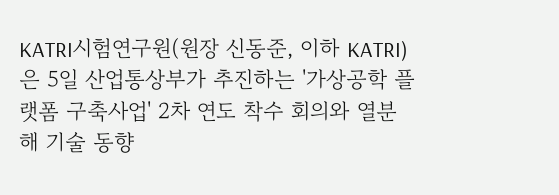KATRI시험연구원(원장 신동준, 이하 KATRI)은 5일 산업통상부가 추진하는 '가상공학 플랫폼 구축사업' 2차 연도 착수 회의와 열분해 기술 동향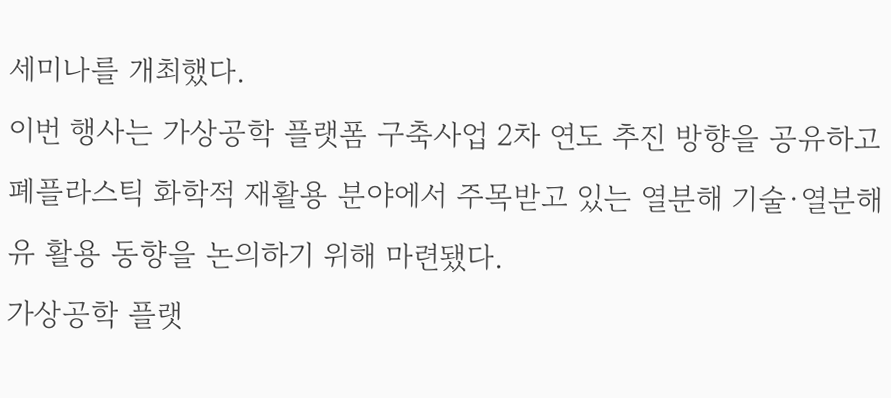세미나를 개최했다.
이번 행사는 가상공학 플랫폼 구축사업 2차 연도 추진 방향을 공유하고 폐플라스틱 화학적 재활용 분야에서 주목받고 있는 열분해 기술·열분해유 활용 동향을 논의하기 위해 마련됐다.
가상공학 플랫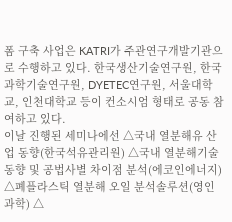폼 구축 사업은 KATRI가 주관연구개발기관으로 수행하고 있다. 한국생산기술연구원, 한국과학기술연구원, DYETEC연구원, 서울대학교, 인천대학교 등이 컨소시엄 형태로 공동 참여하고 있다.
이날 진행된 세미나에선 △국내 열분해유 산업 동향(한국석유관리원) △국내 열분해기술 동향 및 공법사별 차이점 분석(에코인에너지) △폐플라스틱 열분해 오일 분석솔루션(영인과학) △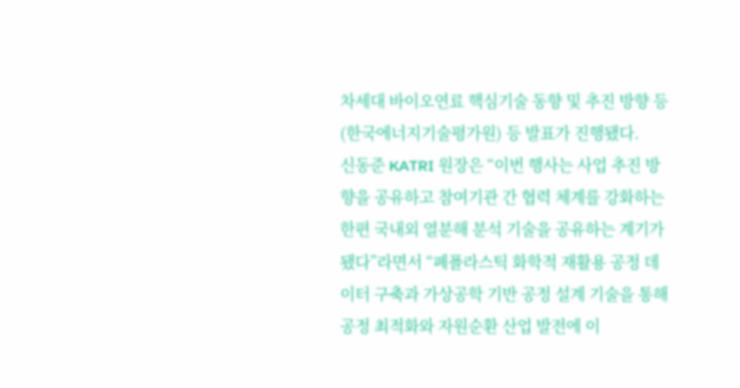차세대 바이오연료 핵심기술 동향 및 추진 방향 등(한국에너지기술평가원) 등 발표가 진행됐다.
신동준 KATRI 원장은 “이번 행사는 사업 추진 방향을 공유하고 참여기관 간 협력 체계를 강화하는 한편 국내외 열분해 분석 기술을 공유하는 계기가 됐다”라면서 “폐플라스틱 화학적 재활용 공정 데이터 구축과 가상공학 기반 공정 설계 기술을 통해 공정 최적화와 자원순환 산업 발전에 이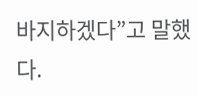바지하겠다”고 말했다.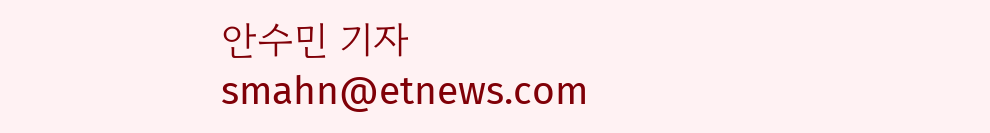안수민 기자 smahn@etnews.com